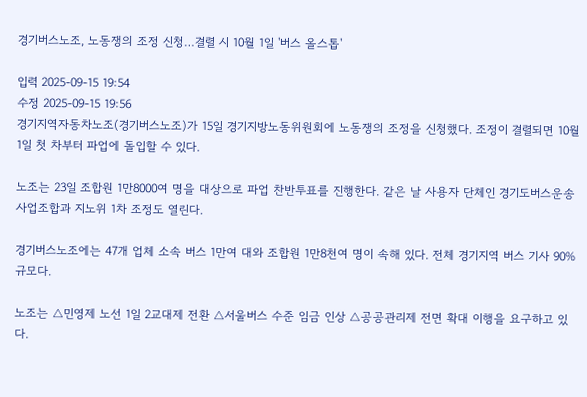경기버스노조, 노동쟁의 조정 신청…결렬 시 10월 1일 '버스 올스톱'

입력 2025-09-15 19:54
수정 2025-09-15 19:56
경기지역자동차노조(경기버스노조)가 15일 경기지방노동위원회에 노동쟁의 조정을 신청했다. 조정이 결렬되면 10월 1일 첫 차부터 파업에 돌입할 수 있다.

노조는 23일 조합원 1만8000여 명을 대상으로 파업 찬반투표를 진행한다. 같은 날 사용자 단체인 경기도버스운송사업조합과 지노위 1차 조정도 열린다.

경기버스노조에는 47개 업체 소속 버스 1만여 대와 조합원 1만8천여 명이 속해 있다. 전체 경기지역 버스 기사 90% 규모다.

노조는 △민영제 노선 1일 2교대제 전환 △서울버스 수준 임금 인상 △공공관리제 전면 확대 이행을 요구하고 있다.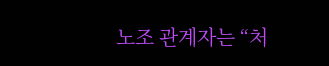노조 관계자는 “처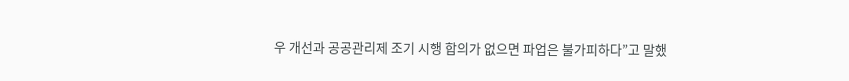우 개선과 공공관리제 조기 시행 합의가 없으면 파업은 불가피하다”고 말했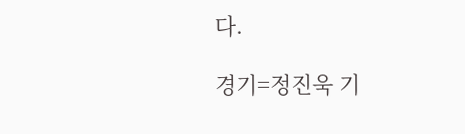다.

경기=정진욱 기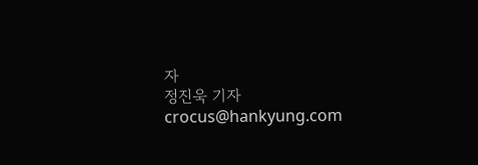자
정진욱 기자 crocus@hankyung.com